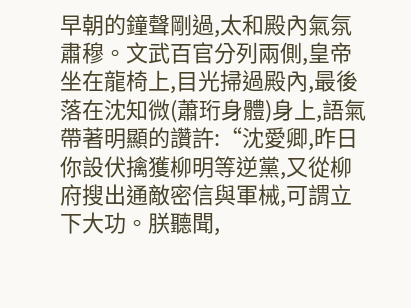早朝的鐘聲剛過,太和殿內氣氛肅穆。文武百官分列兩側,皇帝坐在龍椅上,目光掃過殿內,最後落在沈知微(蕭珩身體)身上,語氣帶著明顯的讚許:“沈愛卿,昨日你設伏擒獲柳明等逆黨,又從柳府搜出通敵密信與軍械,可謂立下大功。朕聽聞,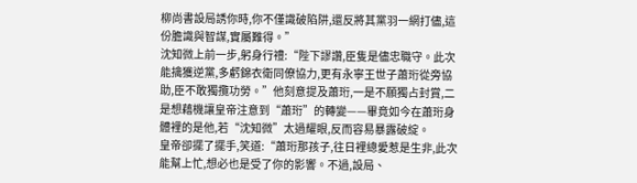柳尚書設局誘你時,你不僅識破陷阱,還反將其黨羽一網打儘,這份膽識與智謀,實屬難得。”
沈知微上前一步,躬身行禮:“陛下謬讚,臣隻是儘忠職守。此次能擒獲逆黨,多虧錦衣衛同僚協力,更有永寧王世子蕭珩從旁協助,臣不敢獨攬功勞。”他刻意提及蕭珩,一是不願獨占封賞,二是想藉機讓皇帝注意到“蕭珩”的轉變——畢竟如今在蕭珩身體裡的是他,若“沈知微”太過耀眼,反而容易暴露破綻。
皇帝卻擺了擺手,笑道:“蕭珩那孩子,往日裡總愛惹是生非,此次能幫上忙,想必也是受了你的影響。不過,設局、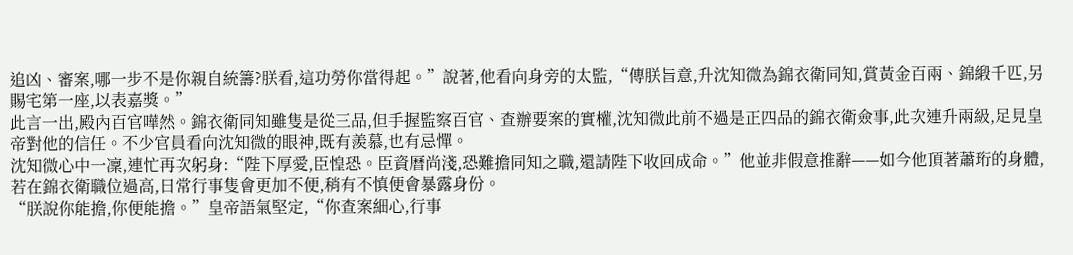追凶、審案,哪一步不是你親自統籌?朕看,這功勞你當得起。”說著,他看向身旁的太監,“傳朕旨意,升沈知微為錦衣衛同知,賞黃金百兩、錦緞千匹,另賜宅第一座,以表嘉獎。”
此言一出,殿內百官嘩然。錦衣衛同知雖隻是從三品,但手握監察百官、查辦要案的實權,沈知微此前不過是正四品的錦衣衛僉事,此次連升兩級,足見皇帝對他的信任。不少官員看向沈知微的眼神,既有羨慕,也有忌憚。
沈知微心中一凜,連忙再次躬身:“陛下厚愛,臣惶恐。臣資曆尚淺,恐難擔同知之職,還請陛下收回成命。”他並非假意推辭——如今他頂著蕭珩的身體,若在錦衣衛職位過高,日常行事隻會更加不便,稍有不慎便會暴露身份。
“朕說你能擔,你便能擔。”皇帝語氣堅定,“你查案細心,行事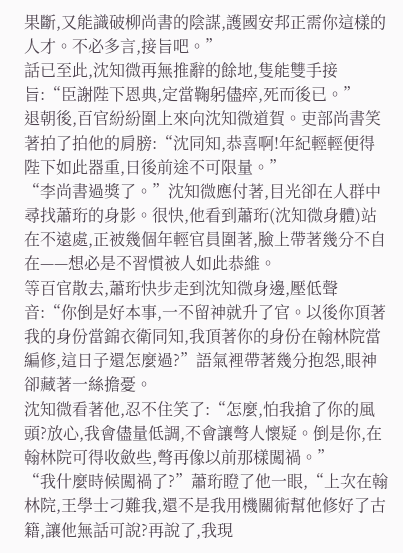果斷,又能識破柳尚書的陰謀,護國安邦正需你這樣的人才。不必多言,接旨吧。”
話已至此,沈知微再無推辭的餘地,隻能雙手接旨:“臣謝陛下恩典,定當鞠躬儘瘁,死而後已。”
退朝後,百官紛紛圍上來向沈知微道賀。吏部尚書笑著拍了拍他的肩膀:“沈同知,恭喜啊!年紀輕輕便得陛下如此器重,日後前途不可限量。”
“李尚書過獎了。”沈知微應付著,目光卻在人群中尋找蕭珩的身影。很快,他看到蕭珩(沈知微身體)站在不遠處,正被幾個年輕官員圍著,臉上帶著幾分不自在——想必是不習慣被人如此恭維。
等百官散去,蕭珩快步走到沈知微身邊,壓低聲音:“你倒是好本事,一不留神就升了官。以後你頂著我的身份當錦衣衛同知,我頂著你的身份在翰林院當編修,這日子還怎麼過?”語氣裡帶著幾分抱怨,眼神卻藏著一絲擔憂。
沈知微看著他,忍不住笑了:“怎麼,怕我搶了你的風頭?放心,我會儘量低調,不會讓彆人懷疑。倒是你,在翰林院可得收斂些,彆再像以前那樣闖禍。”
“我什麼時候闖禍了?”蕭珩瞪了他一眼,“上次在翰林院,王學士刁難我,還不是我用機關術幫他修好了古籍,讓他無話可說?再說了,我現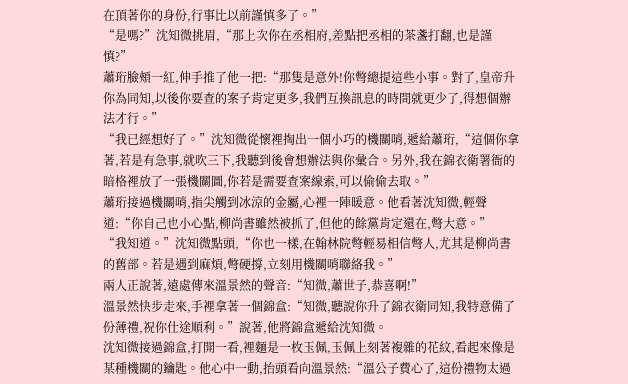在頂著你的身份,行事比以前謹慎多了。”
“是嗎?”沈知微挑眉,“那上次你在丞相府,差點把丞相的茶盞打翻,也是謹慎?”
蕭珩臉頰一紅,伸手推了他一把:“那隻是意外!你彆總提這些小事。對了,皇帝升你為同知,以後你要查的案子肯定更多,我們互換訊息的時間就更少了,得想個辦法才行。”
“我已經想好了。”沈知微從懷裡掏出一個小巧的機關哨,遞給蕭珩,“這個你拿著,若是有急事,就吹三下,我聽到後會想辦法與你彙合。另外,我在錦衣衛署衙的暗格裡放了一張機關圖,你若是需要查案線索,可以偷偷去取。”
蕭珩接過機關哨,指尖觸到冰涼的金屬,心裡一陣暖意。他看著沈知微,輕聲道:“你自己也小心點,柳尚書雖然被抓了,但他的餘黨肯定還在,彆大意。”
“我知道。”沈知微點頭,“你也一樣,在翰林院彆輕易相信彆人,尤其是柳尚書的舊部。若是遇到麻煩,彆硬撐,立刻用機關哨聯絡我。”
兩人正說著,遠處傳來溫景然的聲音:“知微,蕭世子,恭喜啊!”
溫景然快步走來,手裡拿著一個錦盒:“知微,聽說你升了錦衣衛同知,我特意備了份薄禮,祝你仕途順利。”說著,他將錦盒遞給沈知微。
沈知微接過錦盒,打開一看,裡麵是一枚玉佩,玉佩上刻著複雜的花紋,看起來像是某種機關的鑰匙。他心中一動,抬頭看向溫景然:“溫公子費心了,這份禮物太過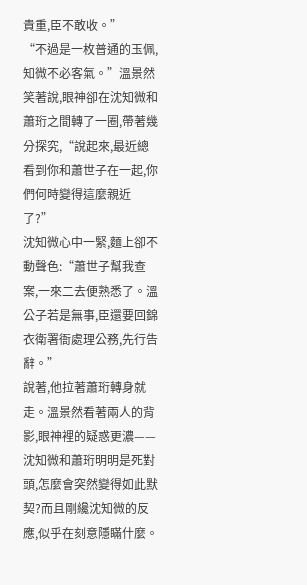貴重,臣不敢收。”
“不過是一枚普通的玉佩,知微不必客氣。”溫景然笑著說,眼神卻在沈知微和蕭珩之間轉了一圈,帶著幾分探究,“說起來,最近總看到你和蕭世子在一起,你們何時變得這麼親近了?”
沈知微心中一緊,麵上卻不動聲色:“蕭世子幫我查案,一來二去便熟悉了。溫公子若是無事,臣還要回錦衣衛署衙處理公務,先行告辭。”
說著,他拉著蕭珩轉身就走。溫景然看著兩人的背影,眼神裡的疑惑更濃——沈知微和蕭珩明明是死對頭,怎麼會突然變得如此默契?而且剛纔沈知微的反應,似乎在刻意隱瞞什麼。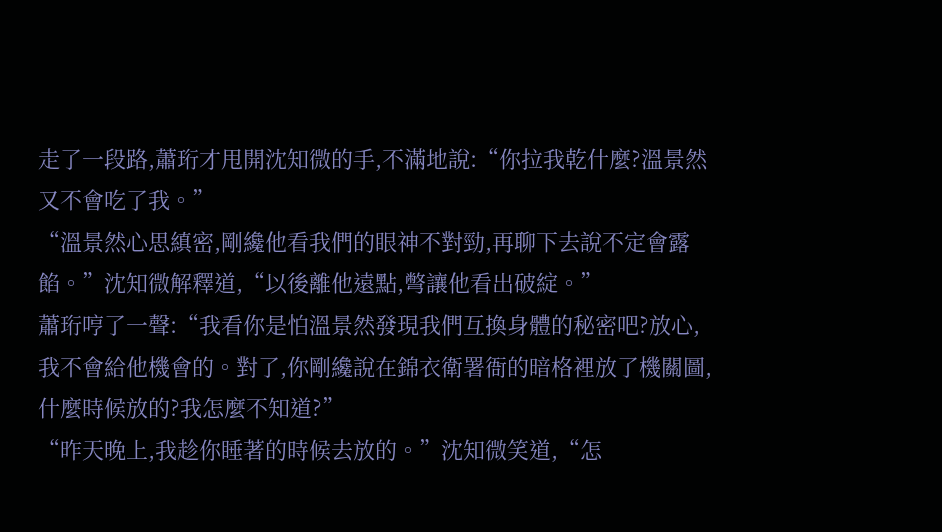走了一段路,蕭珩才甩開沈知微的手,不滿地說:“你拉我乾什麼?溫景然又不會吃了我。”
“溫景然心思縝密,剛纔他看我們的眼神不對勁,再聊下去說不定會露餡。”沈知微解釋道,“以後離他遠點,彆讓他看出破綻。”
蕭珩哼了一聲:“我看你是怕溫景然發現我們互換身體的秘密吧?放心,我不會給他機會的。對了,你剛纔說在錦衣衛署衙的暗格裡放了機關圖,什麼時候放的?我怎麼不知道?”
“昨天晚上,我趁你睡著的時候去放的。”沈知微笑道,“怎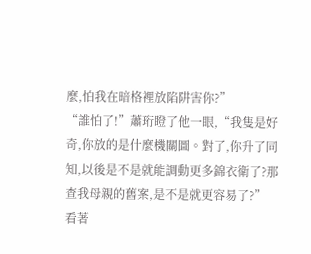麼,怕我在暗格裡放陷阱害你?”
“誰怕了!”蕭珩瞪了他一眼,“我隻是好奇,你放的是什麼機關圖。對了,你升了同知,以後是不是就能調動更多錦衣衛了?那查我母親的舊案,是不是就更容易了?”
看著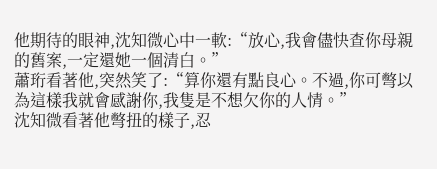他期待的眼神,沈知微心中一軟:“放心,我會儘快查你母親的舊案,一定還她一個清白。”
蕭珩看著他,突然笑了:“算你還有點良心。不過,你可彆以為這樣我就會感謝你,我隻是不想欠你的人情。”
沈知微看著他彆扭的樣子,忍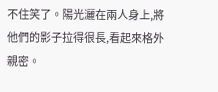不住笑了。陽光灑在兩人身上,將他們的影子拉得很長,看起來格外親密。